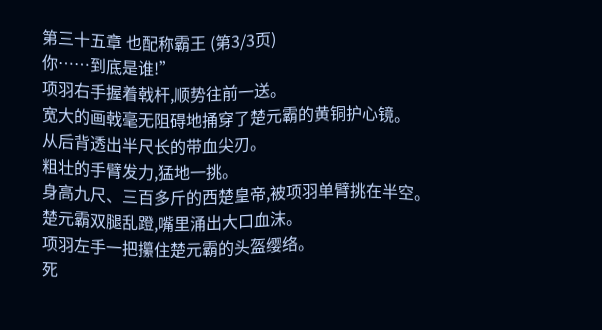第三十五章 也配称霸王 (第3/3页)
你……到底是谁!”
项羽右手握着戟杆,顺势往前一送。
宽大的画戟毫无阻碍地捅穿了楚元霸的黄铜护心镜。
从后背透出半尺长的带血尖刃。
粗壮的手臂发力,猛地一挑。
身高九尺、三百多斤的西楚皇帝,被项羽单臂挑在半空。
楚元霸双腿乱蹬,嘴里涌出大口血沫。
项羽左手一把攥住楚元霸的头盔缨络。
死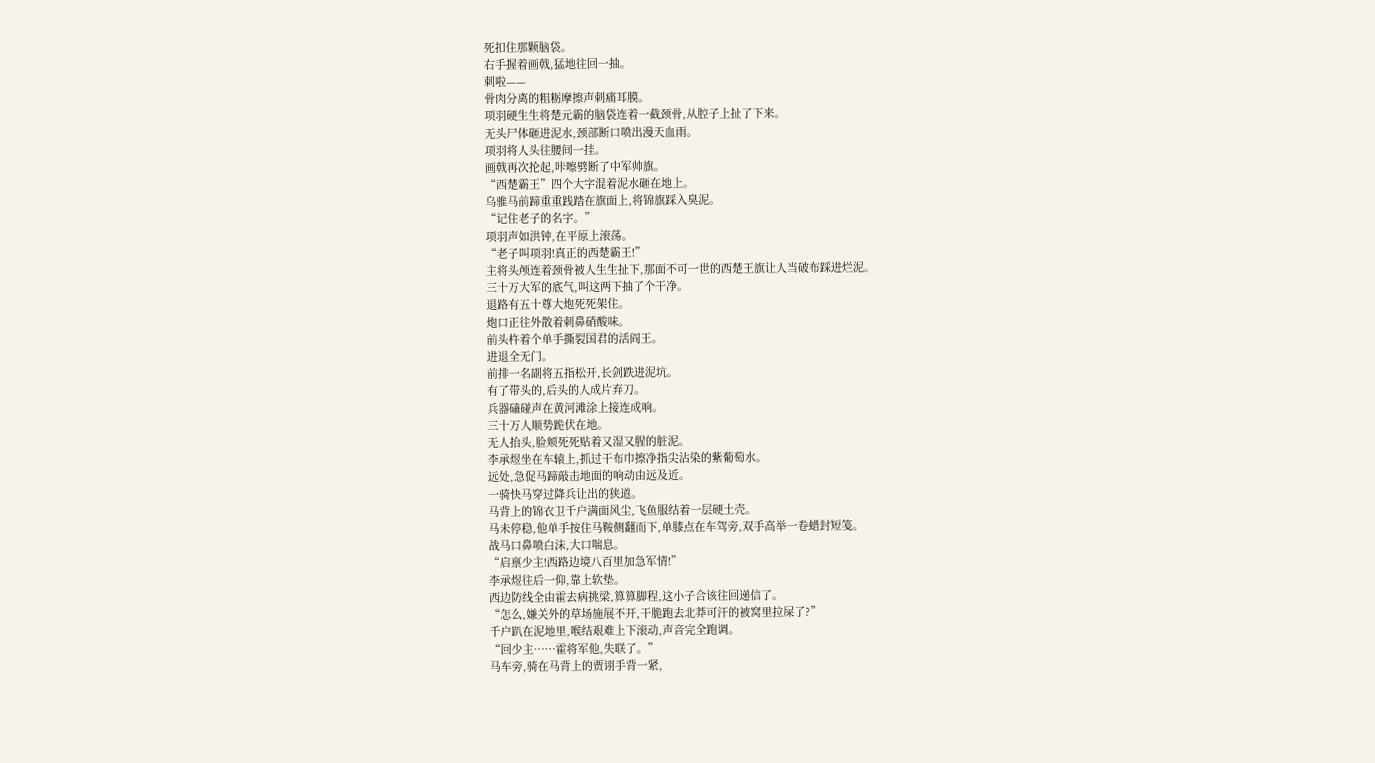死扣住那颗脑袋。
右手握着画戟,猛地往回一抽。
刺啦——
骨肉分离的粗粝摩擦声刺痛耳膜。
项羽硬生生将楚元霸的脑袋连着一截颈骨,从腔子上扯了下来。
无头尸体砸进泥水,颈部断口喷出漫天血雨。
项羽将人头往腰间一挂。
画戟再次抡起,咔嚓劈断了中军帅旗。
“西楚霸王”四个大字混着泥水砸在地上。
乌骓马前蹄重重践踏在旗面上,将锦旗踩入臭泥。
“记住老子的名字。”
项羽声如洪钟,在平原上滚荡。
“老子叫项羽!真正的西楚霸王!”
主将头颅连着颈骨被人生生扯下,那面不可一世的西楚王旗让人当破布踩进烂泥。
三十万大军的底气,叫这两下抽了个干净。
退路有五十尊大炮死死架住。
炮口正往外散着刺鼻硝酸味。
前头杵着个单手撕裂国君的活阎王。
进退全无门。
前排一名副将五指松开,长剑跌进泥坑。
有了带头的,后头的人成片弃刀。
兵器磕碰声在黄河滩涂上接连成响。
三十万人顺势跪伏在地。
无人抬头,脸颊死死贴着又湿又腥的脏泥。
李承煜坐在车辕上,抓过干布巾擦净指尖沾染的紫葡萄水。
远处,急促马蹄敲击地面的响动由远及近。
一骑快马穿过降兵让出的狭道。
马背上的锦衣卫千户满面风尘,飞鱼服结着一层硬土壳。
马未停稳,他单手按住马鞍侧翻而下,单膝点在车驾旁,双手高举一卷蜡封短笺。
战马口鼻喷白沫,大口喘息。
“启禀少主!西路边境八百里加急军情!”
李承煜往后一仰,靠上软垫。
西边防线全由霍去病挑梁,算算脚程,这小子合该往回递信了。
“怎么,嫌关外的草场施展不开,干脆跑去北莽可汗的被窝里拉屎了?”
千户趴在泥地里,喉结艰难上下滚动,声音完全跑调。
“回少主……霍将军他,失联了。”
马车旁,骑在马背上的贾诩手背一紧,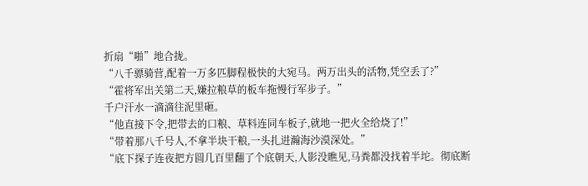折扇“啪”地合拢。
“八千骠骑营,配着一万多匹脚程极快的大宛马。两万出头的活物,凭空丢了?”
“霍将军出关第二天,嫌拉粮草的板车拖慢行军步子。”
千户汗水一滴滴往泥里砸。
“他直接下令,把带去的口粮、草料连同车板子,就地一把火全给烧了!”
“带着那八千号人,不拿半块干粮,一头扎进瀚海沙漠深处。”
“底下探子连夜把方圆几百里翻了个底朝天,人影没瞧见,马粪都没找着半坨。彻底断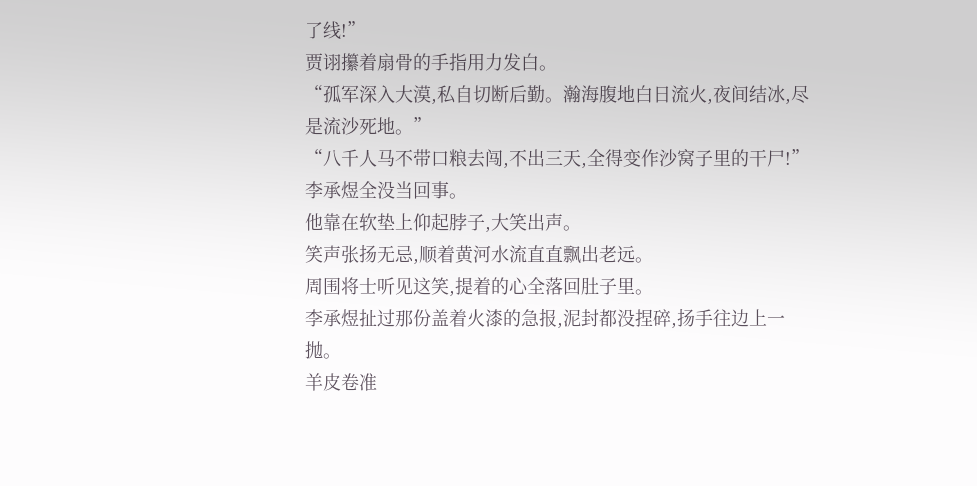了线!”
贾诩攥着扇骨的手指用力发白。
“孤军深入大漠,私自切断后勤。瀚海腹地白日流火,夜间结冰,尽是流沙死地。”
“八千人马不带口粮去闯,不出三天,全得变作沙窝子里的干尸!”
李承煜全没当回事。
他靠在软垫上仰起脖子,大笑出声。
笑声张扬无忌,顺着黄河水流直直飘出老远。
周围将士听见这笑,提着的心全落回肚子里。
李承煜扯过那份盖着火漆的急报,泥封都没捏碎,扬手往边上一抛。
羊皮卷准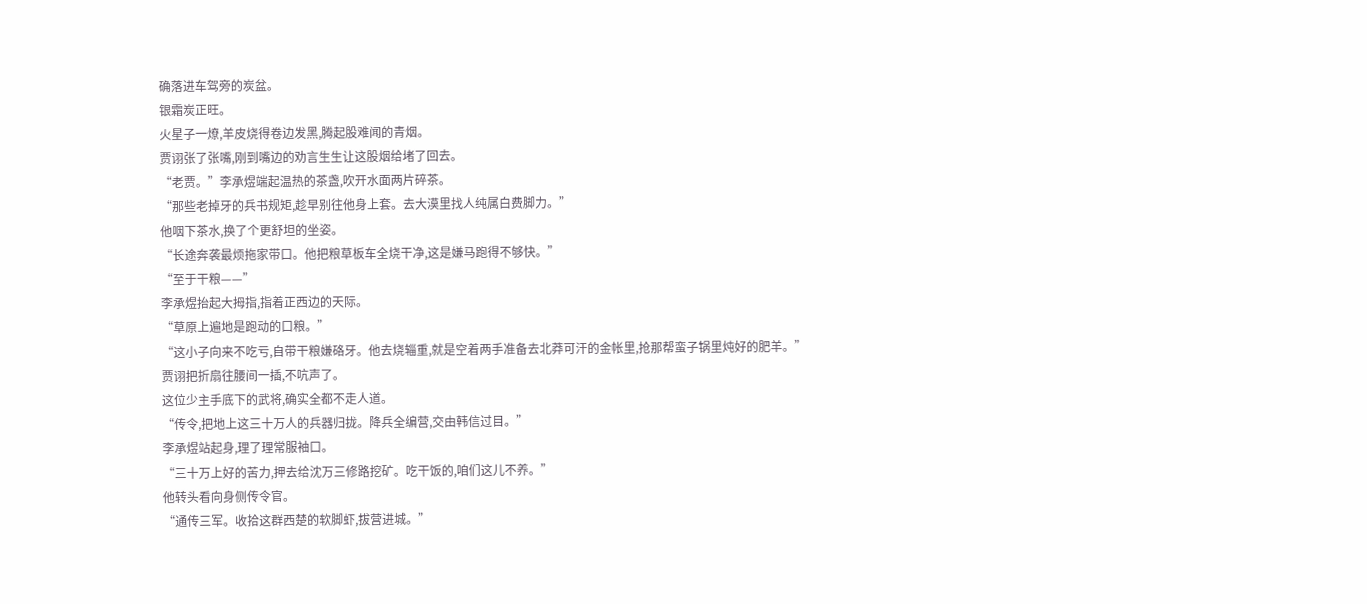确落进车驾旁的炭盆。
银霜炭正旺。
火星子一燎,羊皮烧得卷边发黑,腾起股难闻的青烟。
贾诩张了张嘴,刚到嘴边的劝言生生让这股烟给堵了回去。
“老贾。”李承煜端起温热的茶盏,吹开水面两片碎茶。
“那些老掉牙的兵书规矩,趁早别往他身上套。去大漠里找人纯属白费脚力。”
他咽下茶水,换了个更舒坦的坐姿。
“长途奔袭最烦拖家带口。他把粮草板车全烧干净,这是嫌马跑得不够快。”
“至于干粮——”
李承煜抬起大拇指,指着正西边的天际。
“草原上遍地是跑动的口粮。”
“这小子向来不吃亏,自带干粮嫌硌牙。他去烧辎重,就是空着两手准备去北莽可汗的金帐里,抢那帮蛮子锅里炖好的肥羊。”
贾诩把折扇往腰间一插,不吭声了。
这位少主手底下的武将,确实全都不走人道。
“传令,把地上这三十万人的兵器归拢。降兵全编营,交由韩信过目。”
李承煜站起身,理了理常服袖口。
“三十万上好的苦力,押去给沈万三修路挖矿。吃干饭的,咱们这儿不养。”
他转头看向身侧传令官。
“通传三军。收拾这群西楚的软脚虾,拔营进城。”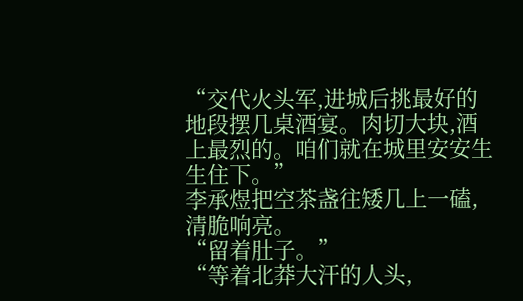“交代火头军,进城后挑最好的地段摆几桌酒宴。肉切大块,酒上最烈的。咱们就在城里安安生生住下。”
李承煜把空茶盏往矮几上一磕,清脆响亮。
“留着肚子。”
“等着北莽大汗的人头,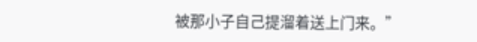被那小子自己提溜着送上门来。”